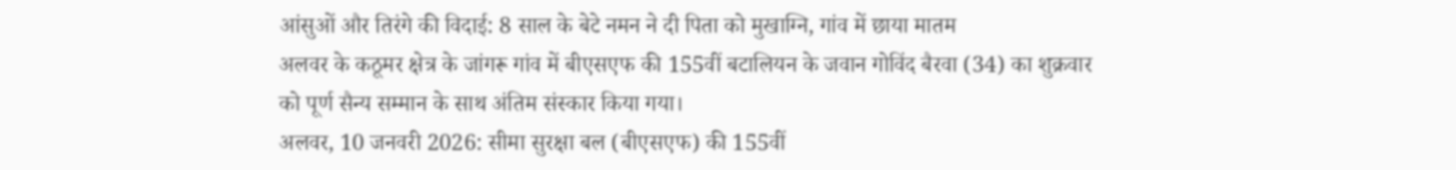आंसुओं और तिरंगे की विदाई: 8 साल के बेटे नमन ने दी पिता को मुखाग्नि, गांव में छाया मातम
अलवर के कठूमर क्षेत्र के जांगरू गांव में बीएसएफ की 155वीं बटालियन के जवान गोविंद बैरवा (34) का शुक्रवार को पूर्ण सैन्य सम्मान के साथ अंतिम संस्कार किया गया।
अलवर, 10 जनवरी 2026: सीमा सुरक्षा बल (बीएसएफ) की 155वीं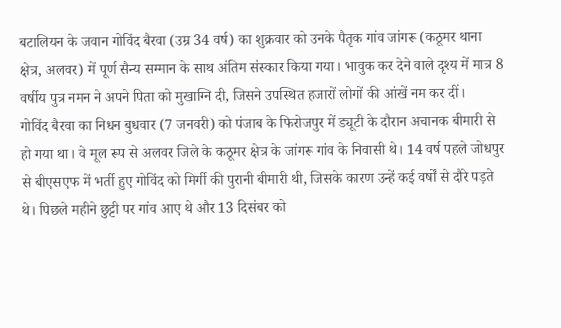बटालियन के जवान गोविंद बैरवा (उम्र 34 वर्ष) का शुक्रवार को उनके पैतृक गांव जांगरू (कठूमर थाना क्षेत्र, अलवर) में पूर्ण सैन्य सम्मान के साथ अंतिम संस्कार किया गया। भावुक कर देने वाले दृश्य में मात्र 8 वर्षीय पुत्र नमन ने अपने पिता को मुखाग्नि दी, जिसने उपस्थित हजारों लोगों की आंखें नम कर दीं।
गोविंद बैरवा का निधन बुधवार (7 जनवरी) को पंजाब के फिरोजपुर में ड्यूटी के दौरान अचानक बीमारी से हो गया था। वे मूल रूप से अलवर जिले के कठूमर क्षेत्र के जांगरू गांव के निवासी थे। 14 वर्ष पहले जोधपुर से बीएसएफ में भर्ती हुए गोविंद को मिर्गी की पुरानी बीमारी थी, जिसके कारण उन्हें कई वर्षों से दौरे पड़ते थे। पिछले महीने छुट्टी पर गांव आए थे और 13 दिसंबर को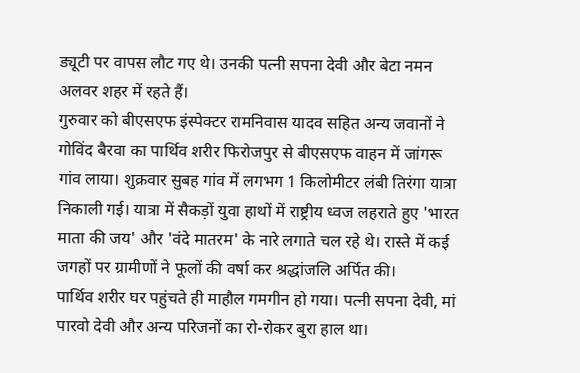ड्यूटी पर वापस लौट गए थे। उनकी पत्नी सपना देवी और बेटा नमन अलवर शहर में रहते हैं।
गुरुवार को बीएसएफ इंस्पेक्टर रामनिवास यादव सहित अन्य जवानों ने गोविंद बैरवा का पार्थिव शरीर फिरोजपुर से बीएसएफ वाहन में जांगरू गांव लाया। शुक्रवार सुबह गांव में लगभग 1 किलोमीटर लंबी तिरंगा यात्रा निकाली गई। यात्रा में सैकड़ों युवा हाथों में राष्ट्रीय ध्वज लहराते हुए 'भारत माता की जय' और 'वंदे मातरम' के नारे लगाते चल रहे थे। रास्ते में कई जगहों पर ग्रामीणों ने फूलों की वर्षा कर श्रद्धांजलि अर्पित की।
पार्थिव शरीर घर पहुंचते ही माहौल गमगीन हो गया। पत्नी सपना देवी, मां पारवो देवी और अन्य परिजनों का रो-रोकर बुरा हाल था।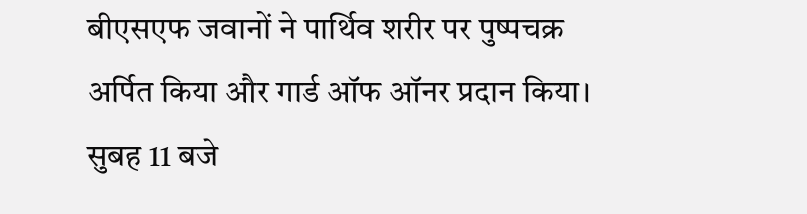बीएसएफ जवानों ने पार्थिव शरीर पर पुष्पचक्र अर्पित किया और गार्ड ऑफ ऑनर प्रदान किया। सुबह 11 बजे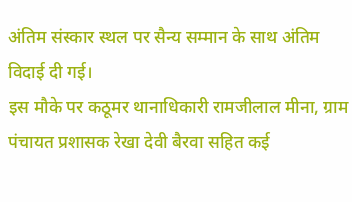अंतिम संस्कार स्थल पर सैन्य सम्मान के साथ अंतिम विदाई दी गई।
इस मौके पर कठूमर थानाधिकारी रामजीलाल मीना, ग्राम पंचायत प्रशासक रेखा देवी बैरवा सहित कई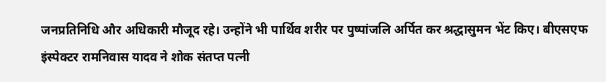जनप्रतिनिधि और अधिकारी मौजूद रहे। उन्होंने भी पार्थिव शरीर पर पुष्पांजलि अर्पित कर श्रद्धासुमन भेंट किए। बीएसएफ इंस्पेक्टर रामनिवास यादव ने शोक संतप्त पत्नी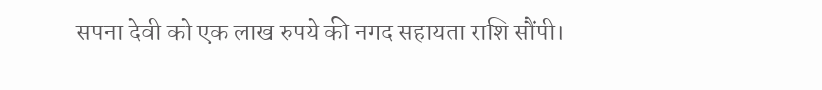सपना देवी को एक लाख रुपये की नगद सहायता राशि सौंपी।